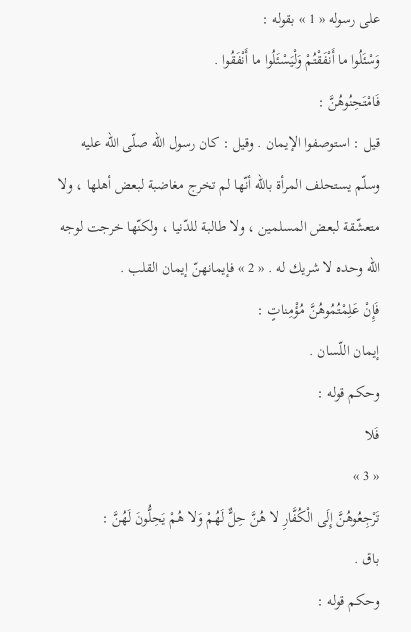على رسوله « 1 » بقوله :
وَسْئَلُوا ما أَنْفَقْتُمْ وَلْيَسْئَلُوا ما أَنْفَقُوا .
فَامْتَحِنُوهُنَّ :
قيل : استوصفوا الإيمان . وقيل : كان رسول اللّه صلّى اللّه عليه وسلّم يستحلف المرأة باللّه أنّها لم تخرج مغاضبة لبعض أهلها ، ولا متعشّقة لبعض المسلمين ، ولا طالبة للدّنيا ، ولكنّها خرجت لوجه اللّه وحده لا شريك له . « 2 » فإيمانهنّ إيمان القلب .
فَإِنْ عَلِمْتُمُوهُنَّ مُؤْمِناتٍ :
إيمان اللّسان .
وحكم قوله :
فَلا
« 3 »
تَرْجِعُوهُنَّ إِلَى الْكُفَّارِ لا هُنَّ حِلٌّ لَهُمْ وَلا هُمْ يَحِلُّونَ لَهُنَّ :
باق .
وحكم قوله :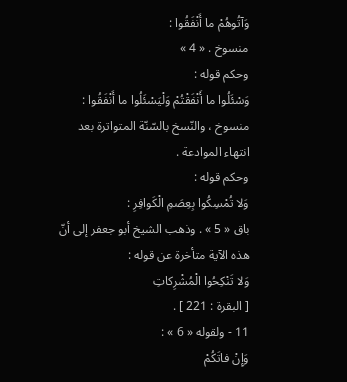وَآتُوهُمْ ما أَنْفَقُوا :
منسوخ . « 4 »
وحكم قوله :
وَسْئَلُوا ما أَنْفَقْتُمْ وَلْيَسْئَلُوا ما أَنْفَقُوا :
منسوخ ، والنّسخ بالسّنّة المتواترة بعد انتهاء الموادعة .
وحكم قوله :
وَلا تُمْسِكُوا بِعِصَمِ الْكَوافِرِ :
باق « 5 » . وذهب الشيخ أبو جعفر إلى أنّ هذه الآية متأخرة عن قوله :
وَلا تَنْكِحُوا الْمُشْرِكاتِ
[ البقرة : 221 ] .
11 - ولقوله « 6 » :
وَإِنْ فاتَكُمْ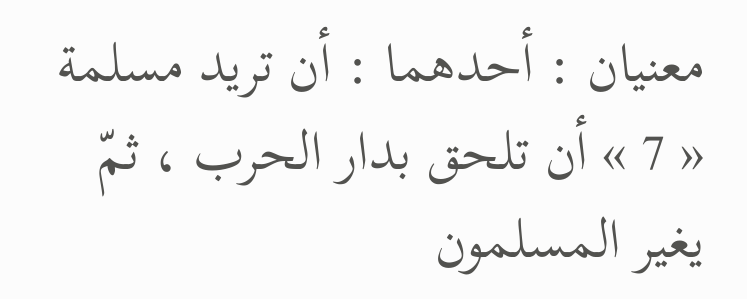معنيان : أحدهما : أن تريد مسلمة « 7 » أن تلحق بدار الحرب ، ثمّ يغير المسلمون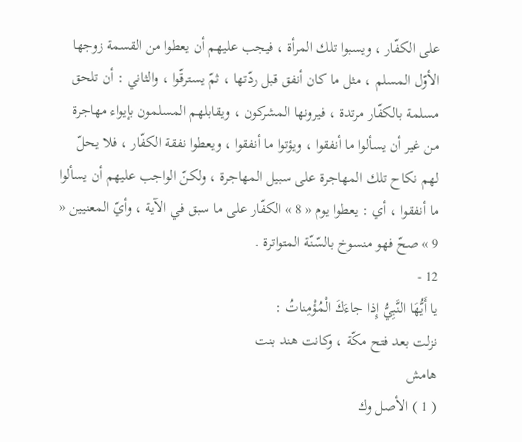على الكفّار ، ويسبوا تلك المرأة ، فيجب عليهم أن يعطوا من القسمة زوجها الأوّل المسلم ، مثل ما كان أنفق قبل ردّتها ، ثمّ يسترقّوا ، والثاني : أن تلحق مسلمة بالكفّار مرتدة ، فيرونها المشركون ، ويقابلهم المسلمون بإيواء مهاجرة من غير أن يسألوا ما أنفقوا ، ويؤتوا ما أنفقوا ، ويعطوا نفقة الكفّار ، فلا يحلّ لهم نكاح تلك المهاجرة على سبيل المهاجرة ، ولكنّ الواجب عليهم أن يسألوا ما أنفقوا ، أي : يعطوا يوم « 8 » الكفّار على ما سبق في الآية ، وأيّ المعنيين « 9 » صحّ فهو منسوخ بالسّنّة المتواترة .
12 -
يا أَيُّهَا النَّبِيُّ إِذا جاءَكَ الْمُؤْمِناتُ :
نزلت بعد فتح مكّة ، وكانت هند بنت
هامش
( 1 ) الأصل وك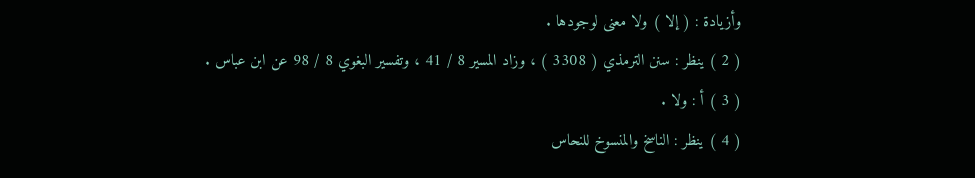وأزيادة : ( إلا ) ولا معنى لوجودها .
( 2 ) ينظر : سنن الترمذي ( 3308 ) ، وزاد المسير 8 / 41 ، وتفسير البغوي 8 / 98 عن ابن عباس .
( 3 ) أ : ولا .
( 4 ) ينظر : الناسخ والمنسوخ للنحاس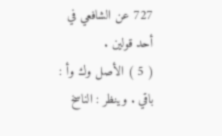727 عن الشافعي في أحد قولين .
( 5 ) الأصل وك وأ : باقي . وينظر : الناسخ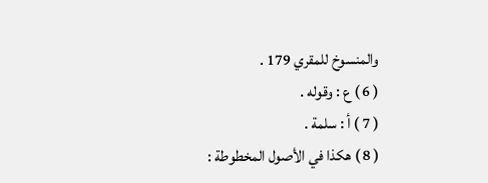والمنسوخ للمقري 179 .
( 6 ) ع : وقوله .
( 7 ) أ : سلمة .
( 8 ) هكذا في الأصول المخطوطة :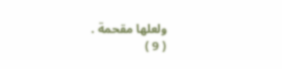ولعلها مقحمة .
( 9 )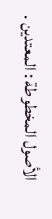الأصول المخطوطة : المعتدين .